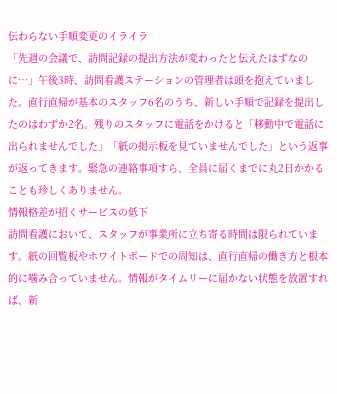伝わらない手順変更のイライラ
「先週の会議で、訪問記録の提出方法が変わったと伝えたはずなのに…」午後3時、訪問看護ステーションの管理者は頭を抱えていました。直行直帰が基本のスタッフ6名のうち、新しい手順で記録を提出したのはわずか2名。残りのスタッフに電話をかけると「移動中で電話に出られませんでした」「紙の掲示板を見ていませんでした」という返事が返ってきます。緊急の連絡事項すら、全員に届くまでに丸2日かかることも珍しくありません。
情報格差が招くサービスの低下
訪問看護において、スタッフが事業所に立ち寄る時間は限られています。紙の回覧板やホワイトボードでの周知は、直行直帰の働き方と根本的に噛み合っていません。情報がタイムリーに届かない状態を放置すれば、新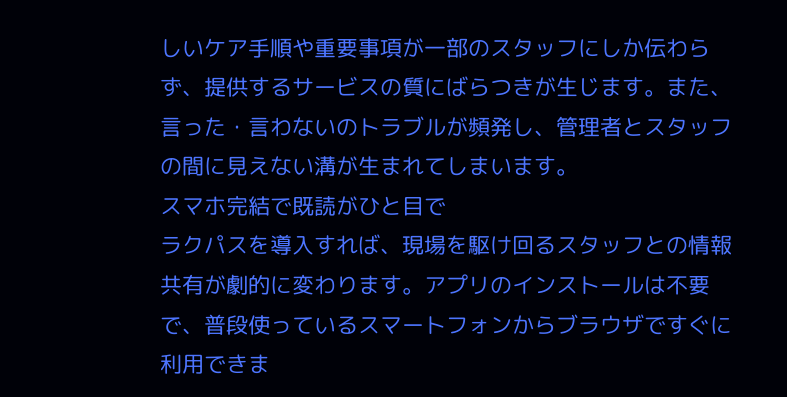しいケア手順や重要事項が一部のスタッフにしか伝わらず、提供するサービスの質にばらつきが生じます。また、言った・言わないのトラブルが頻発し、管理者とスタッフの間に見えない溝が生まれてしまいます。
スマホ完結で既読がひと目で
ラクパスを導入すれば、現場を駆け回るスタッフとの情報共有が劇的に変わります。アプリのインストールは不要で、普段使っているスマートフォンからブラウザですぐに利用できま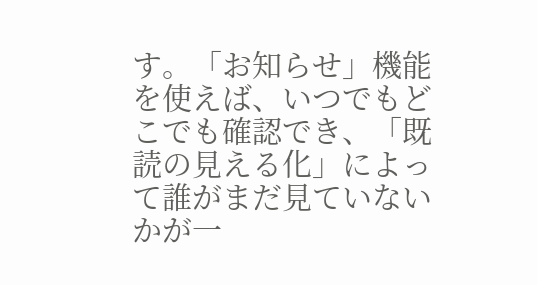す。「お知らせ」機能を使えば、いつでもどこでも確認でき、「既読の見える化」によって誰がまだ見ていないかが一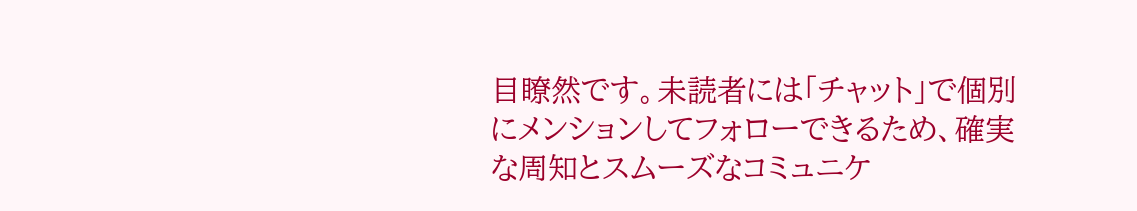目瞭然です。未読者には「チャット」で個別にメンションしてフォローできるため、確実な周知とスムーズなコミュニケ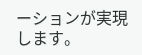ーションが実現します。